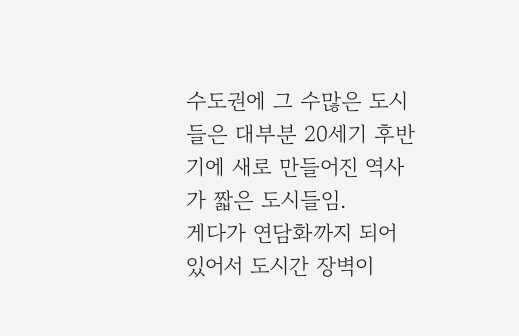수도권에 그 수많은 도시들은 대부분 20세기 후반기에 새로 만들어진 역사가 짧은 도시들임.
게다가 연담화까지 되어 있어서 도시간 장벽이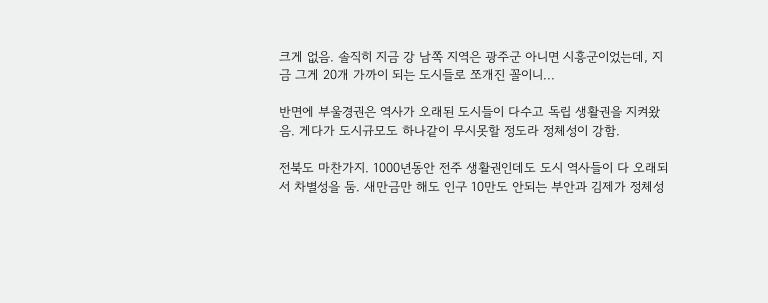크게 없음. 솔직히 지금 강 남쪽 지역은 광주군 아니면 시흥군이었는데, 지금 그게 20개 가까이 되는 도시들로 쪼개진 꼴이니...

반면에 부울경권은 역사가 오래된 도시들이 다수고 독립 생활권을 지켜왔음. 게다가 도시규모도 하나같이 무시못할 정도라 정체성이 강함.

전북도 마찬가지. 1000년동안 전주 생활권인데도 도시 역사들이 다 오래되서 차별성을 둠. 새만금만 해도 인구 10만도 안되는 부안과 김제가 정체성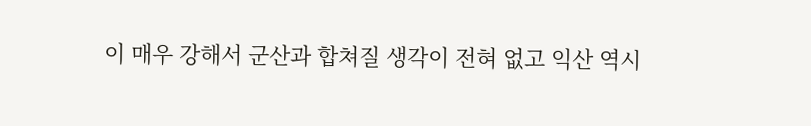이 매우 강해서 군산과 합쳐질 생각이 전혀 없고 익산 역시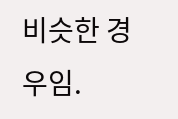비슷한 경우임.